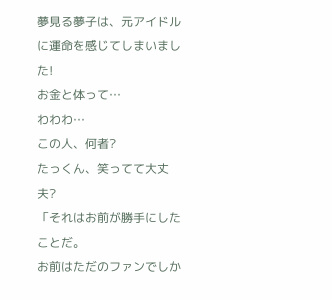夢見る夢子は、元アイドルに運命を感じてしまいました!
お金と体って…
わわわ…
この人、何者?
たっくん、笑ってて大丈夫?
「それはお前が勝手にしたことだ。
お前はただのファンでしか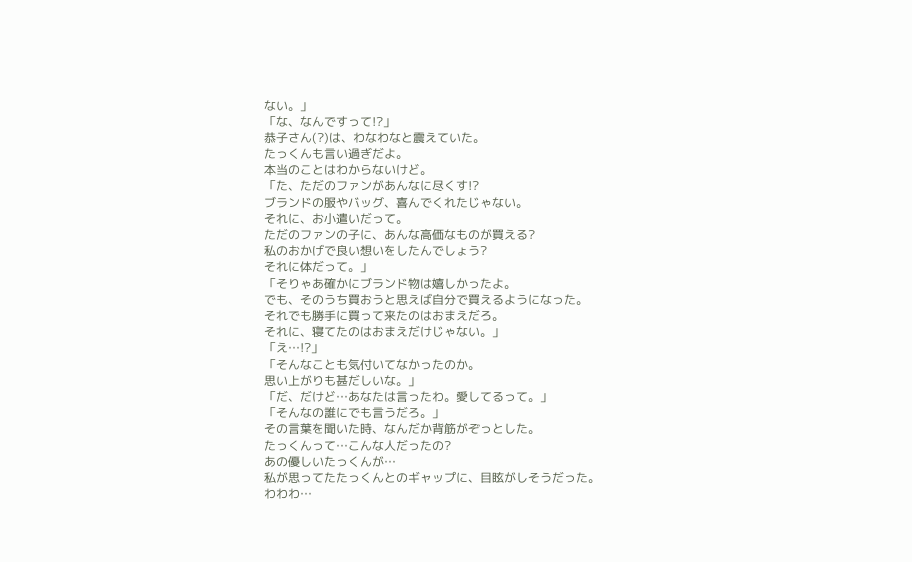ない。」
「な、なんですって!?」
恭子さん(?)は、わなわなと震えていた。
たっくんも言い過ぎだよ。
本当のことはわからないけど。
「た、ただのファンがあんなに尽くす!?
ブランドの服やバッグ、喜んでくれたじゃない。
それに、お小遣いだって。
ただのファンの子に、あんな高価なものが買える?
私のおかげで良い想いをしたんでしょう?
それに体だって。」
「そりゃあ確かにブランド物は嬉しかったよ。
でも、そのうち買おうと思えば自分で買えるようになった。
それでも勝手に買って来たのはおまえだろ。
それに、寝てたのはおまえだけじゃない。」
「え…!?」
「そんなことも気付いてなかったのか。
思い上がりも甚だしいな。」
「だ、だけど…あなたは言ったわ。愛してるって。」
「そんなの誰にでも言うだろ。」
その言葉を聞いた時、なんだか背筋がぞっとした。
たっくんって…こんな人だったの?
あの優しいたっくんが…
私が思ってたたっくんとのギャップに、目眩がしそうだった。
わわわ…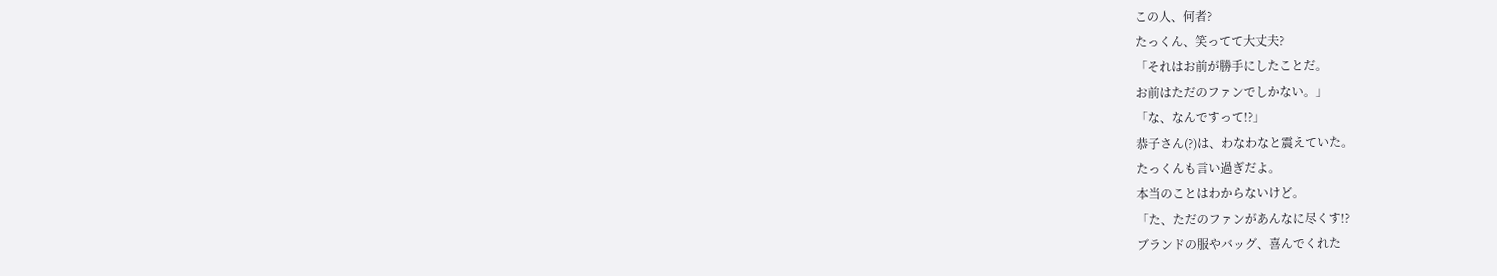この人、何者?
たっくん、笑ってて大丈夫?
「それはお前が勝手にしたことだ。
お前はただのファンでしかない。」
「な、なんですって!?」
恭子さん(?)は、わなわなと震えていた。
たっくんも言い過ぎだよ。
本当のことはわからないけど。
「た、ただのファンがあんなに尽くす!?
ブランドの服やバッグ、喜んでくれた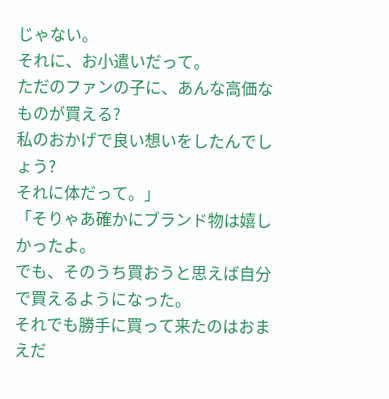じゃない。
それに、お小遣いだって。
ただのファンの子に、あんな高価なものが買える?
私のおかげで良い想いをしたんでしょう?
それに体だって。」
「そりゃあ確かにブランド物は嬉しかったよ。
でも、そのうち買おうと思えば自分で買えるようになった。
それでも勝手に買って来たのはおまえだ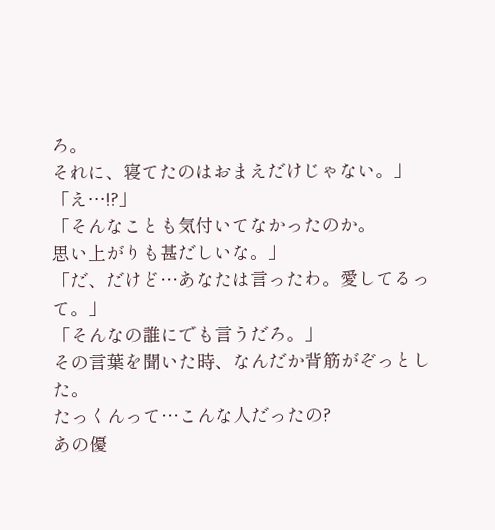ろ。
それに、寝てたのはおまえだけじゃない。」
「え…!?」
「そんなことも気付いてなかったのか。
思い上がりも甚だしいな。」
「だ、だけど…あなたは言ったわ。愛してるって。」
「そんなの誰にでも言うだろ。」
その言葉を聞いた時、なんだか背筋がぞっとした。
たっくんって…こんな人だったの?
あの優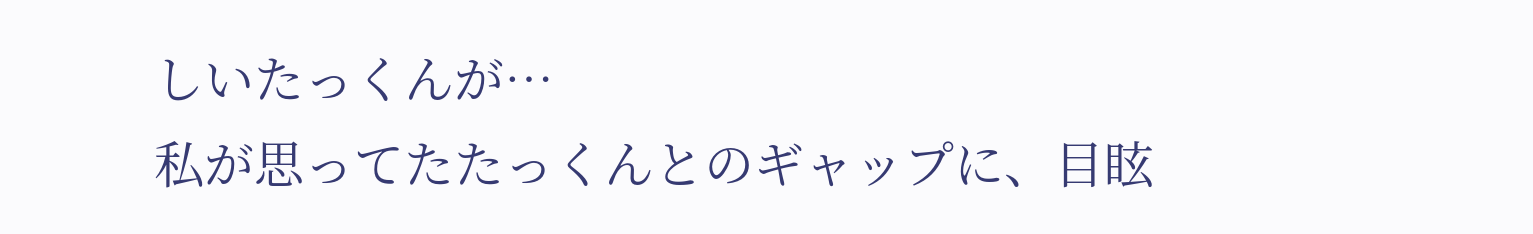しいたっくんが…
私が思ってたたっくんとのギャップに、目眩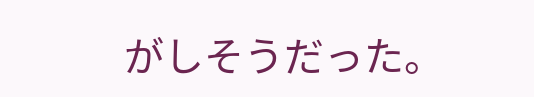がしそうだった。